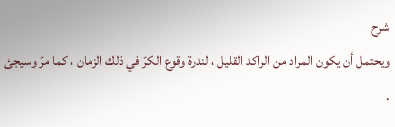شرح
ويحتمل أن يكون المراد من الراكد القليل ، لندرة وقوع الكرّ في ذلك الزمان ، كما مرّ وسيجئ .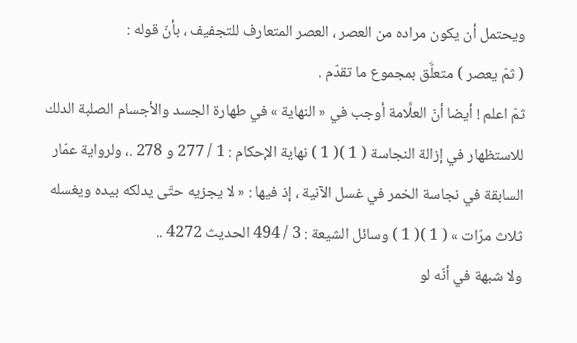ويحتمل أن يكون مراده من العصر ، العصر المتعارف للتجفيف ، بأنّ قوله :
( ثمّ يعصر ) متعلَّق بمجموع ما تقدّم .
ثمّ اعلم ! أيضا أنّ العلَّامة أوجب في « النهاية » في طهارة الجسد والأجسام الصلبة الدلك للاستظهار في إزالة النجاسة ( 1 )( 1 ) نهاية الإحكام : 1 / 277 و 278 .، ولرواية عمّار السابقة في نجاسة الخمر في غسل الآنية ، إذ فيها : « لا يجزيه حتّى يدلكه بيده ويغسله ثلاث مرّات » ( 1 )( 1 ) وسائل الشيعة : 3 / 494 الحديث 4272 ..
ولا شبهة في أنّه لو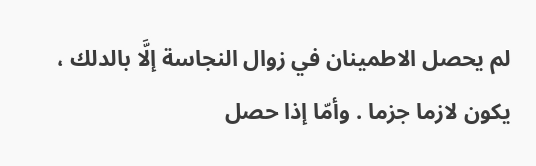لم يحصل الاطمينان في زوال النجاسة إلَّا بالدلك ، يكون لازما جزما . وأمّا إذا حصل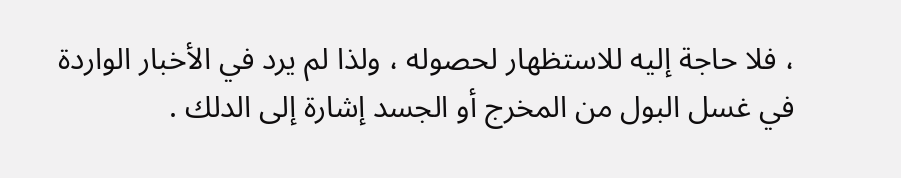، فلا حاجة إليه للاستظهار لحصوله ، ولذا لم يرد في الأخبار الواردة في غسل البول من المخرج أو الجسد إشارة إلى الدلك .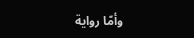وأمّا رواية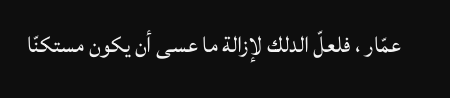عمّار ، فلعلّ الدلك لإزالة ما عسى أن يكون مستكنّا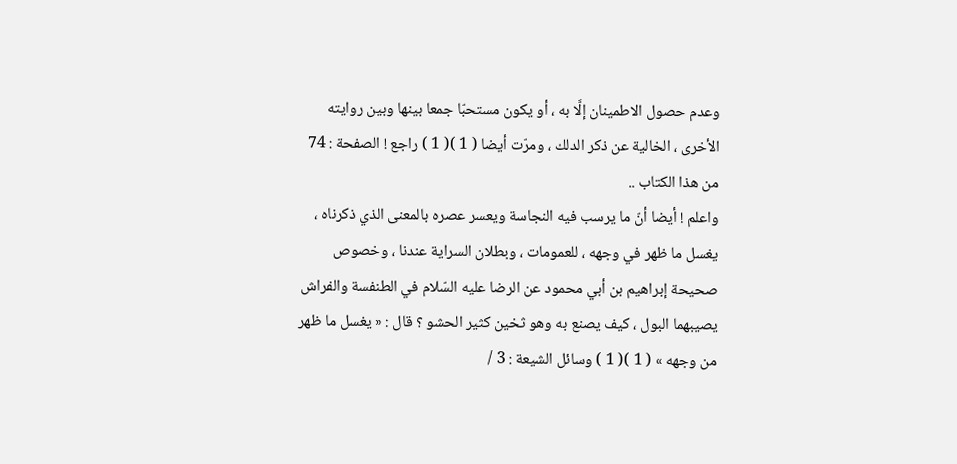وعدم حصول الاطمينان إلَّا به ، أو يكون مستحبّا جمعا بينها وبين روايته الأخرى ، الخالية عن ذكر الدلك ، ومرّت أيضا ( 1 )( 1 ) راجع ! الصفحة : 74 من هذا الكتاب ..
واعلم ! أيضا أنّ ما يرسب فيه النجاسة ويعسر عصره بالمعنى الذي ذكرناه ، يغسل ما ظهر في وجهه ، للعمومات ، وبطلان السراية عندنا ، وخصوص صحيحة إبراهيم بن أبي محمود عن الرضا عليه السّلام في الطنفسة والفراش يصيبهما البول ، كيف يصنع به وهو ثخين كثير الحشو ؟ قال : « يغسل ما ظهر من وجهه » ( 1 )( 1 ) وسائل الشيعة : 3 /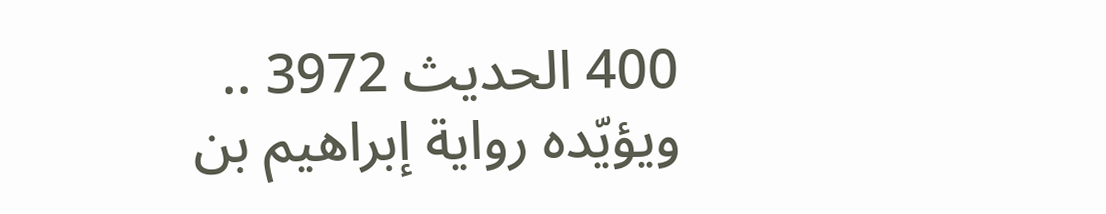400 الحديث 3972 ..
ويؤيّده رواية إبراهيم بن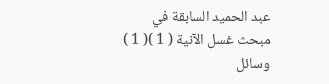عبد الحميد السابقة في مبحث غسل الآنية ( 1 )( 1 ) وسائل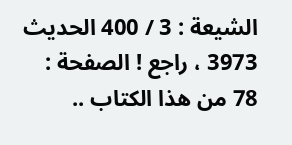الشيعة : 3 / 400 الحديث 3973 ، راجع ! الصفحة : 78 من هذا الكتاب ..